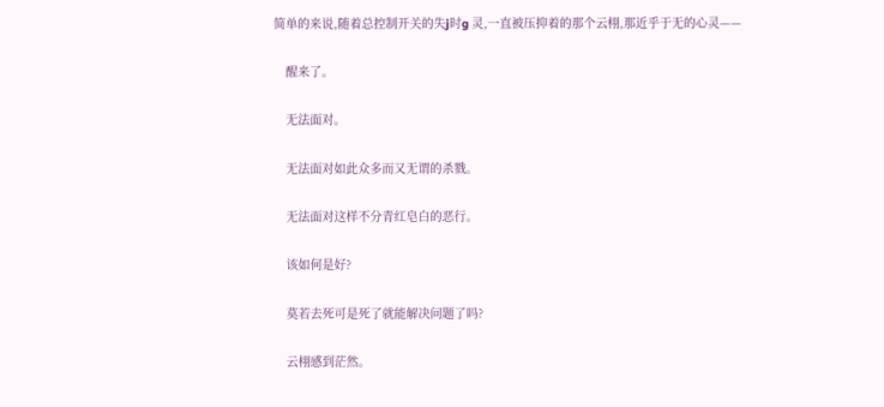简单的来说,随着总控制开关的失j时g 灵,一直被压抑着的那个云栩,那近乎于无的心灵——

    醒来了。

    无法面对。

    无法面对如此众多而又无谓的杀戮。

    无法面对这样不分青红皂白的恶行。

    该如何是好?

    莫若去死可是死了就能解决问题了吗?

    云栩感到茫然。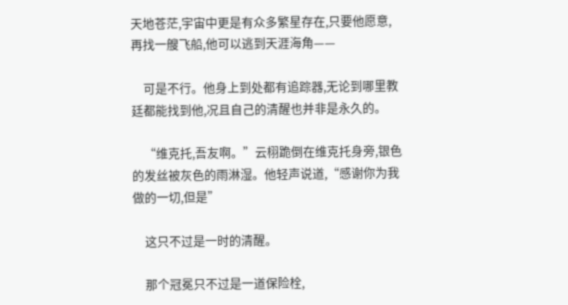天地苍茫,宇宙中更是有众多繁星存在,只要他愿意,再找一艘飞船,他可以逃到天涯海角——

    可是不行。他身上到处都有追踪器,无论到哪里教廷都能找到他,况且自己的清醒也并非是永久的。

    “维克托,吾友啊。”云栩跪倒在维克托身旁,银色的发丝被灰色的雨淋湿。他轻声说道,“感谢你为我做的一切,但是”

    这只不过是一时的清醒。

    那个冠冕只不过是一道保险栓,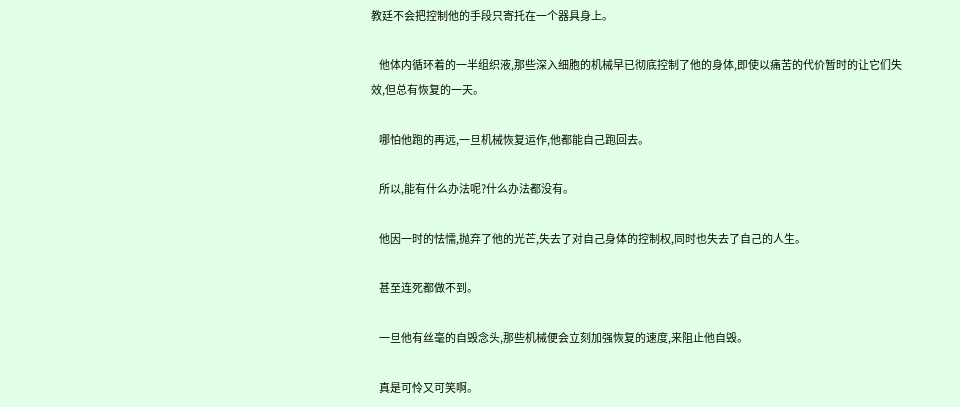教廷不会把控制他的手段只寄托在一个器具身上。

    他体内循环着的一半组织液,那些深入细胞的机械早已彻底控制了他的身体,即使以痛苦的代价暂时的让它们失效,但总有恢复的一天。

    哪怕他跑的再远,一旦机械恢复运作,他都能自己跑回去。

    所以,能有什么办法呢?什么办法都没有。

    他因一时的怯懦,抛弃了他的光芒,失去了对自己身体的控制权,同时也失去了自己的人生。

    甚至连死都做不到。

    一旦他有丝毫的自毁念头,那些机械便会立刻加强恢复的速度,来阻止他自毁。

    真是可怜又可笑啊。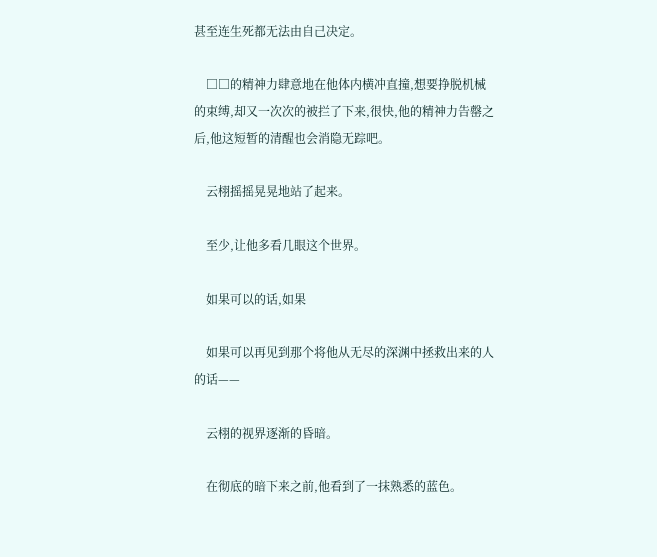甚至连生死都无法由自己决定。

    □□的精神力肆意地在他体内横冲直撞,想要挣脱机械的束缚,却又一次次的被拦了下来,很快,他的精神力告罄之后,他这短暂的清醒也会消隐无踪吧。

    云栩摇摇晃晃地站了起来。

    至少,让他多看几眼这个世界。

    如果可以的话,如果

    如果可以再见到那个将他从无尽的深渊中拯救出来的人的话——

    云栩的视界逐渐的昏暗。

    在彻底的暗下来之前,他看到了一抹熟悉的蓝色。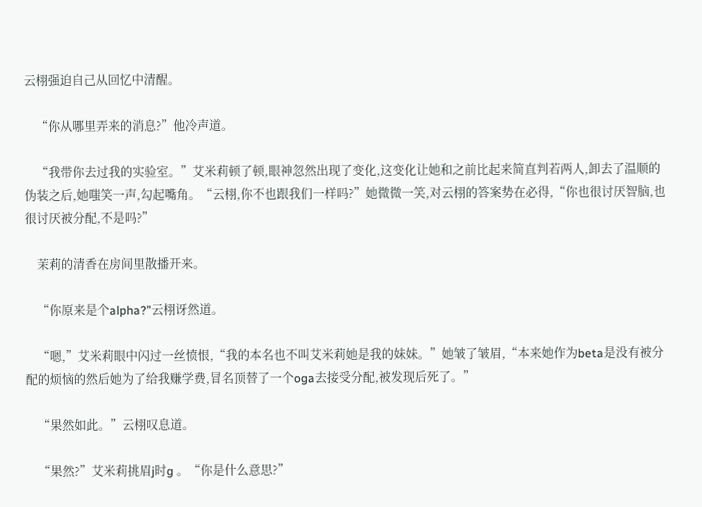云栩强迫自己从回忆中清醒。

    “你从哪里弄来的消息?”他冷声道。

    “我带你去过我的实验室。”艾米莉顿了顿,眼神忽然出现了变化,这变化让她和之前比起来简直判若两人,卸去了温顺的伪装之后,她嗤笑一声,勾起嘴角。“云栩,你不也跟我们一样吗?”她微微一笑,对云栩的答案势在必得,“你也很讨厌智脑,也很讨厌被分配,不是吗?”

    茉莉的清香在房间里散播开来。

    “你原来是个alpha?”云栩讶然道。

    “嗯,”艾米莉眼中闪过一丝愤恨,“我的本名也不叫艾米莉她是我的妹妹。”她皱了皱眉,“本来她作为beta是没有被分配的烦恼的然后她为了给我赚学费,冒名顶替了一个oga去接受分配,被发现后死了。”

    “果然如此。”云栩叹息道。

    “果然?”艾米莉挑眉j时g 。“你是什么意思?”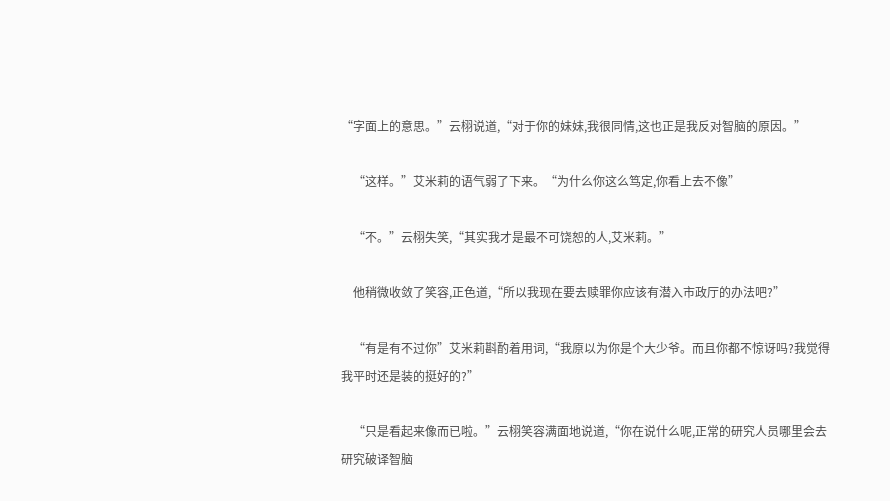“字面上的意思。”云栩说道,“对于你的妹妹,我很同情,这也正是我反对智脑的原因。”

    “这样。”艾米莉的语气弱了下来。“为什么你这么笃定,你看上去不像”

    “不。”云栩失笑,“其实我才是最不可饶恕的人,艾米莉。”

    他稍微收敛了笑容,正色道,“所以我现在要去赎罪你应该有潜入市政厅的办法吧?”

    “有是有不过你”艾米莉斟酌着用词,“我原以为你是个大少爷。而且你都不惊讶吗?我觉得我平时还是装的挺好的?”

    “只是看起来像而已啦。”云栩笑容满面地说道,“你在说什么呢,正常的研究人员哪里会去研究破译智脑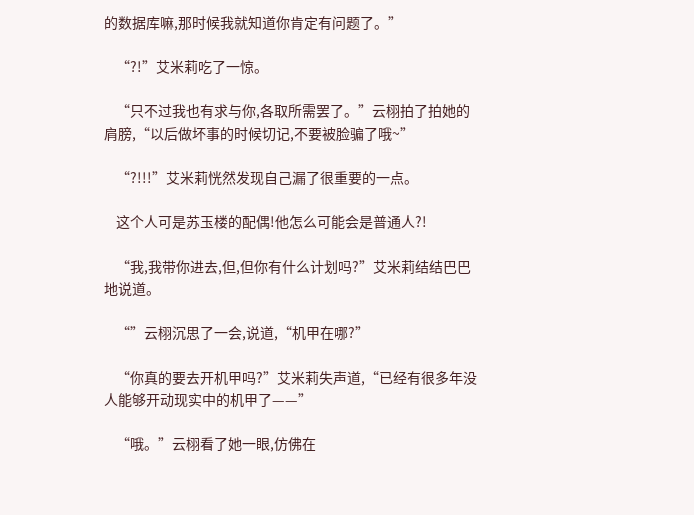的数据库嘛,那时候我就知道你肯定有问题了。”

    “?!”艾米莉吃了一惊。

    “只不过我也有求与你,各取所需罢了。”云栩拍了拍她的肩膀,“以后做坏事的时候切记,不要被脸骗了哦~”

    “?!!!”艾米莉恍然发现自己漏了很重要的一点。

    这个人可是苏玉楼的配偶!他怎么可能会是普通人?!

    “我,我带你进去,但,但你有什么计划吗?”艾米莉结结巴巴地说道。

    “”云栩沉思了一会,说道,“机甲在哪?”

    “你真的要去开机甲吗?”艾米莉失声道,“已经有很多年没人能够开动现实中的机甲了——”

    “哦。”云栩看了她一眼,仿佛在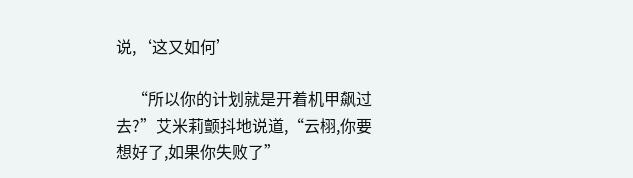说,‘这又如何’

    “所以你的计划就是开着机甲飙过去?”艾米莉颤抖地说道,“云栩,你要想好了,如果你失败了”